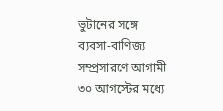ভুটানের সঙ্গে ব্যবসা-বাণিজ্য সম্প্রসারণে আগামী ৩০ আগস্টের মধ্যে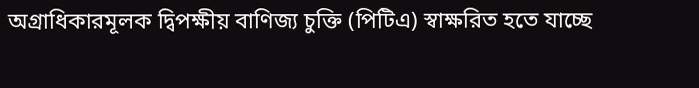অগ্রাধিকারমূলক দ্বিপক্ষীয় বাণিজ্য চুক্তি (পিটিএ) স্বাক্ষরিত হতে যাচ্ছে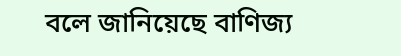বলে জানিয়েছে বাণিজ্য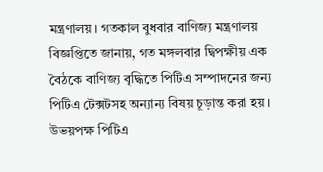মন্ত্রণালয়। গতকাল বুধবার বাণিজ্য মন্ত্রণালয় বিজ্ঞপ্তিতে জানায়, গত মঙ্গলবার দ্বিপক্ষীয় এক বৈঠকে বাণিজ্য বৃদ্ধিতে পিটিএ সম্পাদনের জন্য পিটিএ টেক্সটসহ অন্যান্য বিষয় চূড়ান্ত করা হয়। উভয়পক্ষ পিটিএ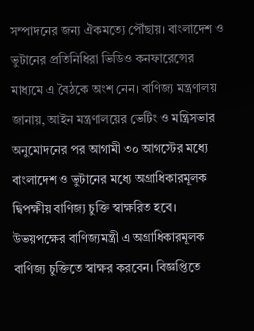সম্পাদনের জন্য ঐকমত্যে পৌঁছায়। বাংলাদেশ ও ভুটানের প্রতিনিধিরা ভিডিও কনফারেন্সের মাধ্যমে এ বৈঠকে অংশ নেন। বাণিজ্য মন্ত্রণালয় জানায়, আইন মন্ত্রণালয়ের ভেটিং ও মন্ত্রিসভার অনুমোদনের পর আগামী ৩০ আগস্টের মধ্যে বাংলাদেশ ও ভুটানের মধ্যে অগ্রাধিকারমূলক দ্বিপক্ষীয় বাণিজ্য চুক্তি স্বাক্ষরিত হবে। উভয়পক্ষের বাণিজ্যমন্ত্রী এ অগ্রাধিকারমূলক বাণিজ্য চুক্তিতে স্বাক্ষর করবেন। বিজ্ঞপ্তিতে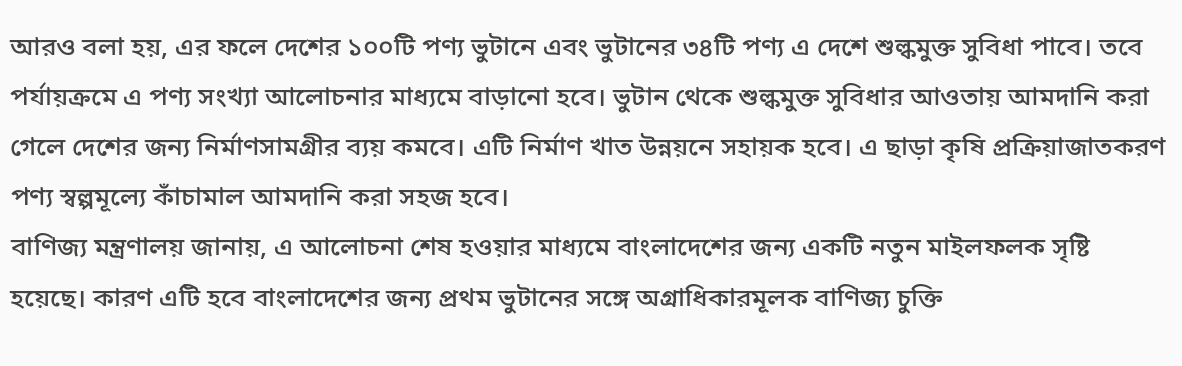আরও বলা হয়, এর ফলে দেশের ১০০টি পণ্য ভুটানে এবং ভুটানের ৩৪টি পণ্য এ দেশে শুল্কমুক্ত সুবিধা পাবে। তবে পর্যায়ক্রমে এ পণ্য সংখ্যা আলোচনার মাধ্যমে বাড়ানো হবে। ভুটান থেকে শুল্কমুক্ত সুবিধার আওতায় আমদানি করা গেলে দেশের জন্য নির্মাণসামগ্রীর ব্যয় কমবে। এটি নির্মাণ খাত উন্নয়নে সহায়ক হবে। এ ছাড়া কৃষি প্রক্রিয়াজাতকরণ পণ্য স্বল্পমূল্যে কাঁচামাল আমদানি করা সহজ হবে।
বাণিজ্য মন্ত্রণালয় জানায়, এ আলোচনা শেষ হওয়ার মাধ্যমে বাংলাদেশের জন্য একটি নতুন মাইলফলক সৃষ্টি হয়েছে। কারণ এটি হবে বাংলাদেশের জন্য প্রথম ভুটানের সঙ্গে অগ্রাধিকারমূলক বাণিজ্য চুক্তি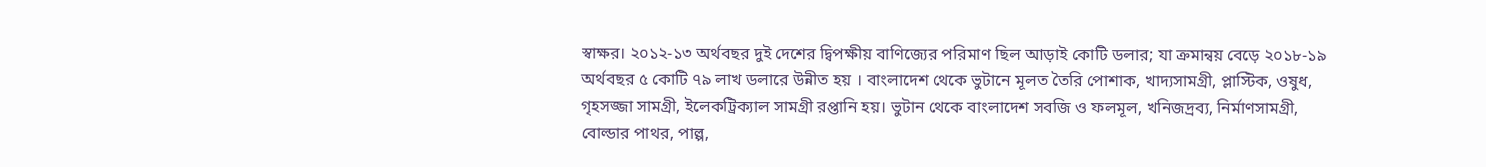স্বাক্ষর। ২০১২-১৩ অর্থবছর দুই দেশের দ্বিপক্ষীয় বাণিজ্যের পরিমাণ ছিল আড়াই কোটি ডলার; যা ক্রমান্বয় বেড়ে ২০১৮-১৯ অর্থবছর ৫ কোটি ৭৯ লাখ ডলারে উন্নীত হয় । বাংলাদেশ থেকে ভুটানে মূলত তৈরি পোশাক, খাদ্যসামগ্রী, প্লাস্টিক, ওষুধ, গৃহসজ্জা সামগ্রী, ইলেকট্রিক্যাল সামগ্রী রপ্তানি হয়। ভুটান থেকে বাংলাদেশ সবজি ও ফলমূল, খনিজদ্রব্য, নির্মাণসামগ্রী, বোল্ডার পাথর, পাল্প,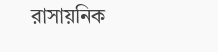রাসায়নিক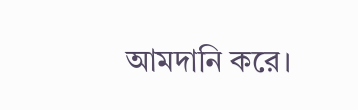আমদানি করে।